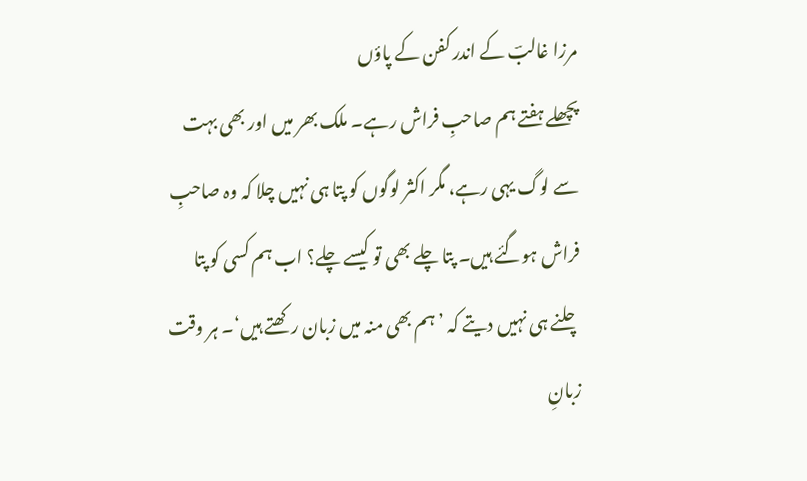مرزا غالبؔ کے اندر کفن کے پاؤں
پچھلے ہفتے ہم صاحبِ فراش رہے۔ ملک بھر میں اور بھی بہت سے لوگ یہی رہے، مگر اکثر لوگوں کو پتا ہی نہیں چلا کہ وہ صاحبِ فراش ہوگئے ہیں۔ پتا چلے بھی تو کیسے چلے؟ اب ہم کسی کو پتا چلنے ہی نہیں دیتے کہ ’ہم بھی منہ میں زبان رکھتے ہیں‘۔ ہر وقت زبانِ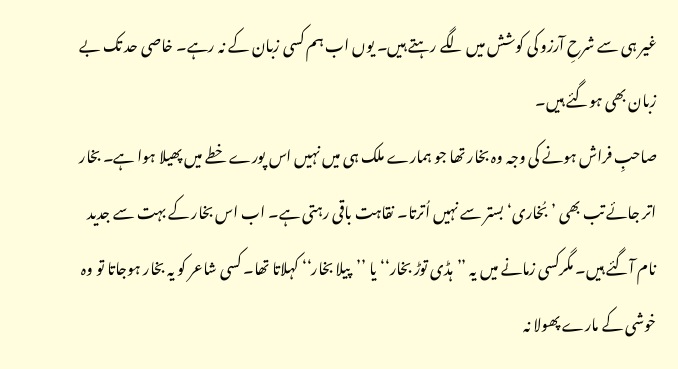غیر ہی سے شرحِ آرزو کی کوشش میں لگے رہتے ہیں۔ یوں اب ہم کسی زبان کے نہ رہے۔ خاصی حد تک بے زبان بھی ہوگئے ہیں۔
صاحبِ فراش ہونے کی وجہ وہ بخار تھا جو ہمارے ملک ہی میں نہیں اس پورے خطے میں پھیلا ہوا ہے۔ بخار اتر جائے تب بھی ’بُخاری‘ بستر سے نہیں اُترتا۔ نقاہت باقی رہتی ہے۔ اب اس بخار کے بہت سے جدید نام آگئے ہیں۔ مگرکسی زمانے میں یہ ’’ہڈی توڑ بخار‘‘ یا ’’پیلا بخار‘‘ کہلاتا تھا۔ کسی شاعر کو یہ بخار ہوجاتا تو وہ خوشی کے مارے پھولا نہ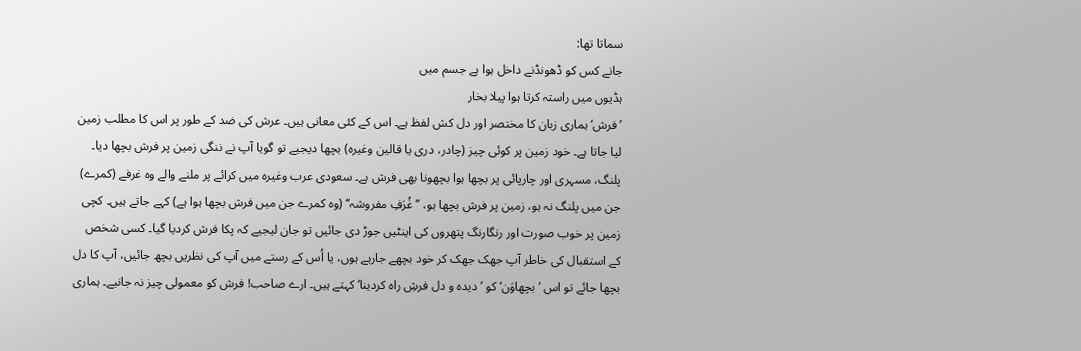سماتا تھا:
جانے کس کو ڈھونڈنے داخل ہوا ہے جسم میں
ہڈیوں میں راستہ کرتا ہوا پیلا بخار
’فرش‘ ہماری زبان کا مختصر اور دل کش لفظ ہے۔ اس کے کئی معانی ہیں۔ عرش کی ضد کے طور پر اس کا مطلب زمین لیا جاتا ہے۔ خود زمین پر کوئی چیز (چادر، دری یا قالین وغیرہ) بچھا دیجیے تو گویا آپ نے ننگی زمین پر فرش بچھا دیا۔ پلنگ، مسہری اور چارپائی پر بچھا ہوا بچھونا بھی فرش ہے۔ سعودی عرب وغیرہ میں کرائے پر ملنے والے وہ غرفے (کمرے) جن میں پلنگ نہ ہو، زمین پر فرش بچھا ہو، ’’غُرَفِ مفروشہ‘‘ (وہ کمرے جن میں فرش بچھا ہوا ہے) کہے جاتے ہیں۔ کچی زمین پر خوب صورت اور رنگارنگ پتھروں کی اینٹیں جوڑ دی جائیں تو جان لیجیے کہ پکا فرش کردیا گیا۔ کسی شخص کے استقبال کی خاطر آپ جھک جھک کر خود بچھے جارہے ہوں، یا اُس کے رستے میں آپ کی نظریں بچھ جائیں، آپ کا دل بچھا جائے تو اس ’بچھاوَن‘ کو ’دیدہ و دل فرشِ راہ کردینا‘ کہتے ہیں۔ ارے صاحب! فرش کو معمولی چیز نہ جانیے۔ ہماری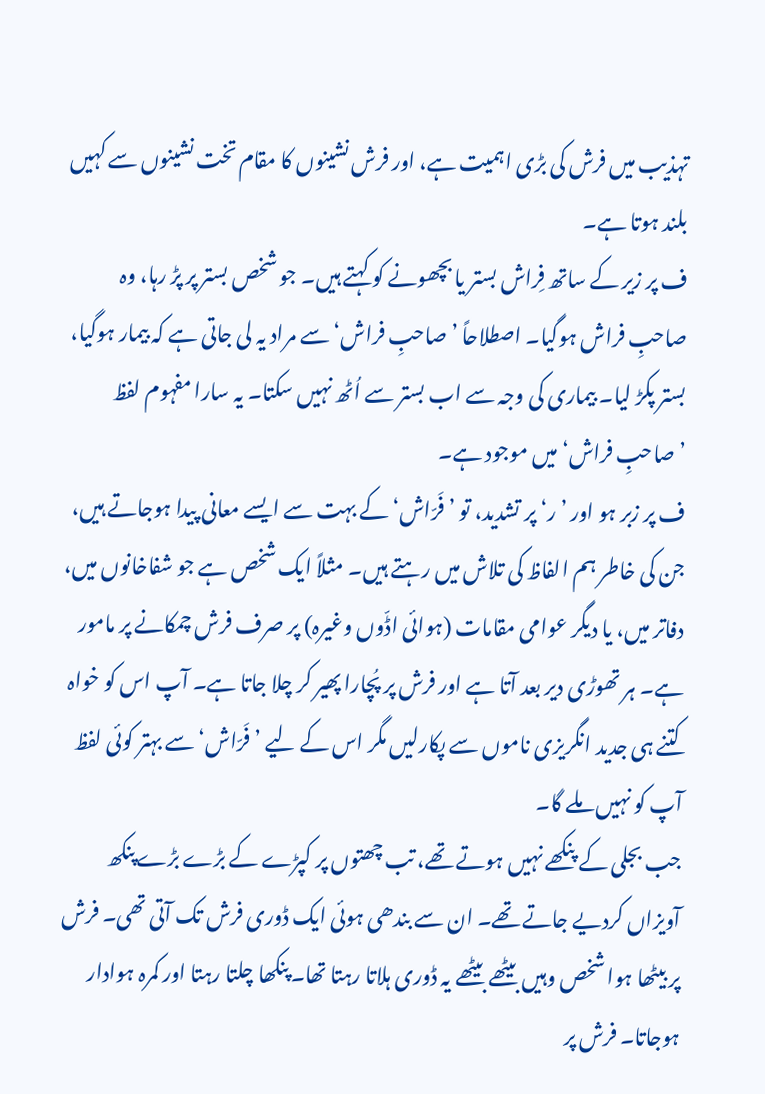تہذیب میں فرش کی بڑی اہمیت ہے، اور فرش نشینوں کا مقام تخت نشینوں سے کہیں بلند ہوتا ہے۔
ف پر زیر کے ساتھ فِراش بستر یا بچھونے کو کہتے ہیں۔ جو شخص بستر پر پڑ رہا، وہ صاحبِ فراش ہوگیا۔ اصطلاحاً ’صاحبِ فراش‘ سے مراد یہ لی جاتی ہے کہ بیمار ہوگیا، بستر پکڑ لیا۔ بیماری کی وجہ سے اب بستر سے اُٹھ نہیں سکتا۔ یہ سارا مفہوم لفظ ’صاحبِ فراش‘ میں موجود ہے۔
ف پر زبر ہو اور ’ر‘ پر تشدید، تو ’فَرّاش‘ کے بہت سے ایسے معانی پیدا ہوجاتے ہیں، جن کی خاطر ہم الفاظ کی تلاش میں رہتے ہیں۔ مثلاً ایک شخص ہے جو شفاخانوں میں، دفاتر میں، یا دیگر عوامی مقامات (ہوائی اڈّوں وغیرہ) پر صرف فرش چمکانے پر مامور ہے۔ ہر تھوڑی دیر بعد آتا ہے اور فرش پر پُچارا پھیر کر چلا جاتا ہے۔ آپ اس کو خواہ کتنے ہی جدید انگریزی ناموں سے پکارلیں مگر اس کے لیے ’فَرّاش‘ سے بہتر کوئی لفظ آپ کو نہیں ملے گا۔
جب بجلی کے پنکھے نہیں ہوتے تھے، تب چھتوں پر کپڑے کے بڑے بڑے پنکھ آویزاں کردیے جاتے تھے۔ ان سے بندھی ہوئی ایک ڈوری فرش تک آتی تھی۔ فرش پر بیٹھا ہوا شخص وہیں بیٹھے بیٹھے یہ ڈوری ہلاتا رہتا تھا۔ پنکھا چلتا رہتا اور کمرہ ہوادار ہوجاتا۔ فرش پر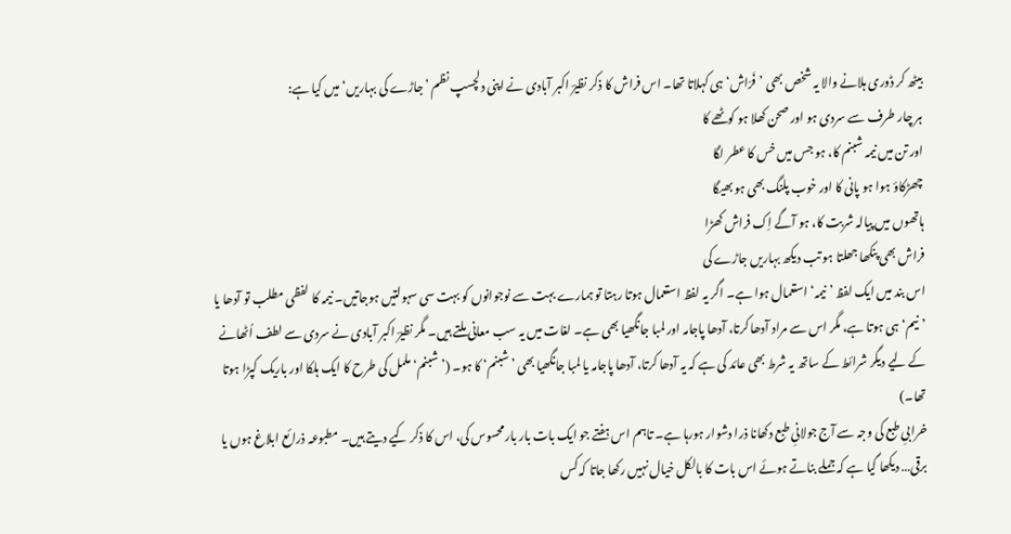بیٹھ کر ڈوری ہلانے والا یہ شخص بھی ’فَرّاش‘ ہی کہلاتا تھا۔ اس فراش کا ذکر نظیرؔ اکبر آبادی نے اپنی دلچسپ نظم ’جاڑے کی بہاریں‘ میں کیا ہے:
ہر چار طرف سے سردی ہو اور صحن کھلا ہو کوٹھے کا
اور تن میں نیمہ شبنم کا، ہو جس میں خس کا عطر لگا
چھڑکاؤ ہوا ہو پانی کا اور خوب پلنگ بھی ہو بھیگا
ہاتھوں میں پیالہ شربت کا، ہو آگے اِک فراش کھڑا
فراش بھی پنکھا جھلتا ہو تب دیکھ بہاریں جاڑے کی
اس بند میں ایک لفظ ’نیمہ‘ استعمال ہوا ہے۔ اگر یہ لفظ استعمال ہوتا رہتا تو ہمارے بہت سے نوجوانوں کو بہت سی سہولتیں ہوجاتیں۔ نیمہ کا لفظی مطلب تو آدھا یا ’نیم‘ ہی ہوتا ہے، مگر اس سے مراد آدھا کرتا، آدھا پاجامہ اور لمبا جانگھیا بھی ہے۔ لغات میں یہ سب معانی ملتے ہیں۔ مگر نظیرؔ اکبر آبادی نے سردی سے لطف اُٹھانے کے لیے دیگر شرائط کے ساتھ یہ شرط بھی عائد کی ہے کہ یہ آدھا کرتا، آدھا پاجامہ یا لمبا جانگھیا بھی ’شبنم‘ کا ہو۔ (’ شبنم‘ ململ کی طرح کا ایک ہلکا اور باریک کپڑا ہوتا تھا۔)
خرابیِ طبع کی وجہ سے آج جولانیِ طبع دکھانا ذرا دشوار ہورہا ہے۔ تاہم اس ہفتے جو ایک بات بار بارمحسوس کی، اس کا ذکر کیے دیتے ہیں۔ مطبوعہ ذرائع ابلاغ ہوں یا برقی… دیکھا گیا ہے کہ جملے بناتے ہوئے اس بات کا بالکل خیال نہیں رکھا جاتا کہ کس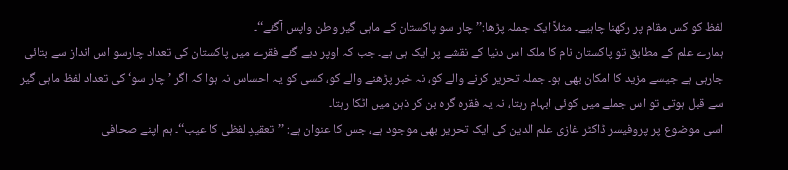لفظ کو کس مقام پر رکھنا چاہیے۔ مثلاً ایک جملہ پڑھا:’’چار سو پاکستان کے ماہی گیر وطن واپس آگئے‘‘۔
ہمارے علم کے مطابق تو پاکستان نام کا ملک اس دنیا کے نقشے پر ایک ہی ہے۔ جب کہ اوپر دیے گئے فقرے میں پاکستان کی تعداد چارسو اس انداز سے بتائی جارہی ہے جیسے مزید کا امکان بھی ہو۔ جملہ تحریر کرنے والے کو، نہ خبر پڑھنے والے کو، کسی کو یہ احساس نہ ہوا کہ اگر ’چار سو‘ کی تعداد لفظ ماہی گیر سے قبل ہوتی تو اس جملے میں کوئی ابہام رہتا، نہ یہ فقرہ گرہ بن کر ذہن میں اٹکا رہتا۔
اسی موضوع پر پروفیسر ڈاکٹر غازی علم الدین کی ایک تحریر بھی موجود ہے، جس کا عنوان ہے: ’’تعقیدِ لفظی کا عیب‘‘۔ ہم اپنے صحافی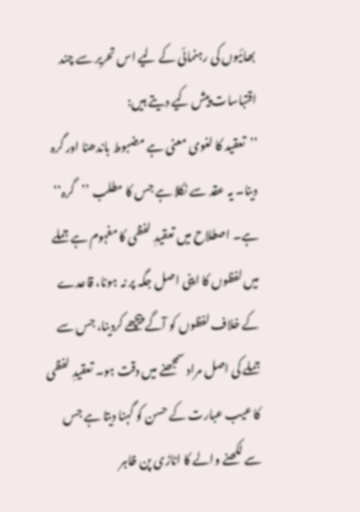بھائیوں کی رہنمائی کے لیے اس تحریر سے چند اقتباسات پیش کیے دیتے ہیں:
’’تعقید کا لغوی معنی ہے مضبوط باندھنا اور گرہ دینا۔ یہ عقد سے نکلا ہے جس کا مطلب ’’گرہ‘‘ ہے۔ اصطلاح میں تعقیدِ لفظی کا مفہوم ہے جملے میں لفظوں کا اپنی اصل جگہ پر نہ ہونا، قاعدے کے خلاف لفظوں کو آگے پیچھے کردینا، جس سے جملے کی اصل مراد سمجھنے میں دقت ہو۔ تعقیدِ لفظی کا عیب عبارت کے حسن کو گہنا دیتا ہے جس سے لکھنے والے کا اناڑی پن ظاہر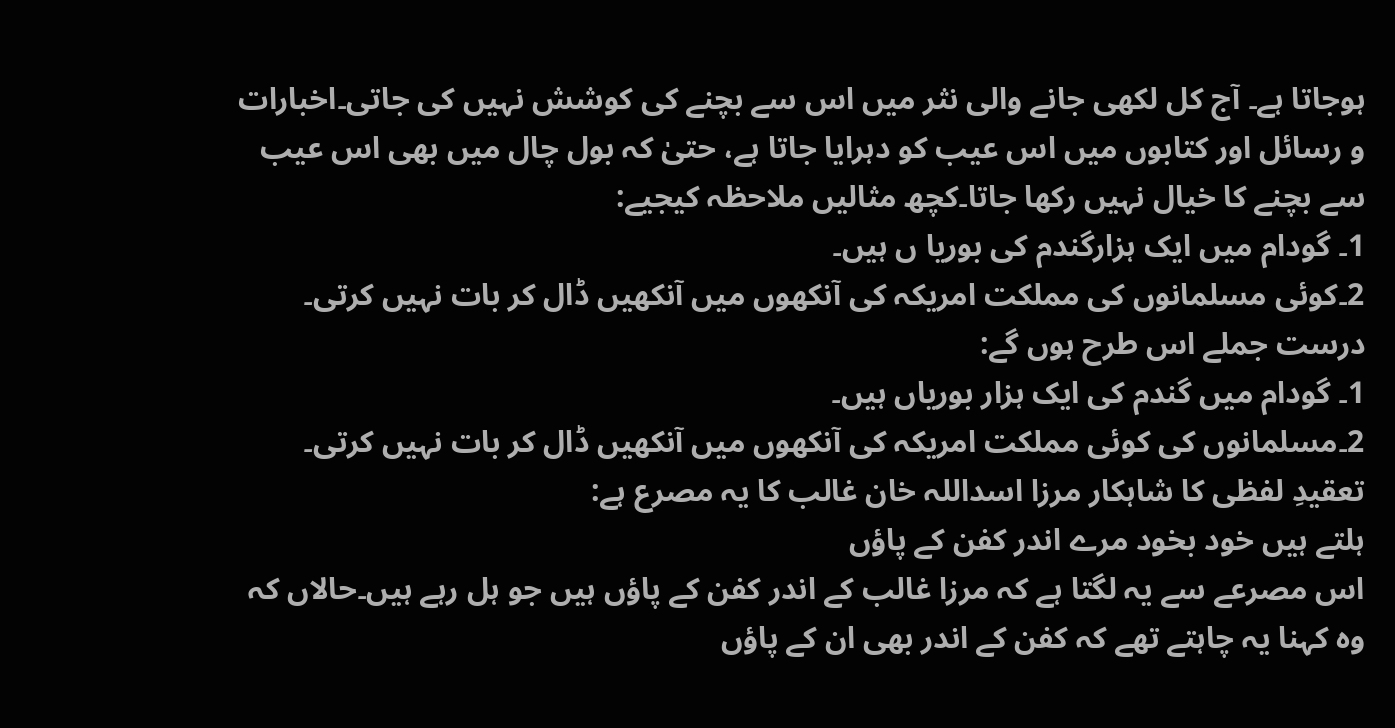ہوجاتا ہے۔ آج کل لکھی جانے والی نثر میں اس سے بچنے کی کوشش نہیں کی جاتی۔اخبارات و رسائل اور کتابوں میں اس عیب کو دہرایا جاتا ہے، حتیٰ کہ بول چال میں بھی اس عیب سے بچنے کا خیال نہیں رکھا جاتا۔کچھ مثالیں ملاحظہ کیجیے:
1۔ گودام میں ایک ہزارگندم کی بوریا ں ہیں۔
2۔کوئی مسلمانوں کی مملکت امریکہ کی آنکھوں میں آنکھیں ڈال کر بات نہیں کرتی۔
درست جملے اس طرح ہوں گے:
1۔ گودام میں گندم کی ایک ہزار بوریاں ہیں۔
2۔مسلمانوں کی کوئی مملکت امریکہ کی آنکھوں میں آنکھیں ڈال کر بات نہیں کرتی۔
تعقیدِ لفظی کا شاہکار مرزا اسداللہ خان غالب کا یہ مصرع ہے:
ہلتے ہیں خود بخود مرے اندر کفن کے پاؤں
اس مصرعے سے یہ لگتا ہے کہ مرزا غالب کے اندر کفن کے پاؤں ہیں جو ہل رہے ہیں۔حالاں کہ وہ کہنا یہ چاہتے تھے کہ کفن کے اندر بھی ان کے پاؤں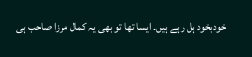خودبخود ہل رہے ہیں۔ ایسا تھا تو بھی یہ کمال مرزا صاحب ہی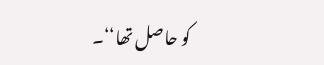کو حاصل تھا‘‘۔